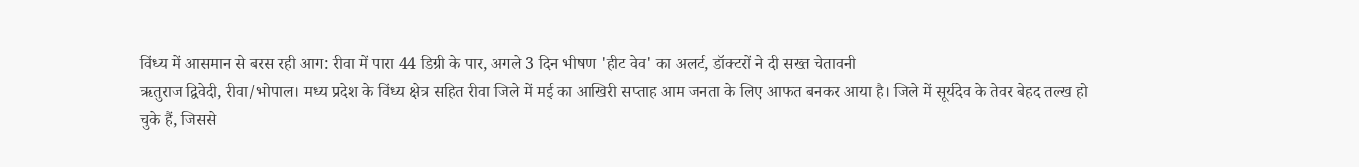विंध्य में आसमान से बरस रही आग: रीवा में पारा 44 डिग्री के पार, अगले 3 दिन भीषण 'हीट वेव' का अलर्ट, डॉक्टरों ने दी सख्त चेतावनी
ऋतुराज द्विवेदी, रीवा/भोपाल। मध्य प्रदेश के विंध्य क्षेत्र सहित रीवा जिले में मई का आखिरी सप्ताह आम जनता के लिए आफत बनकर आया है। जिले में सूर्यदेव के तेवर बेहद तल्ख हो चुके हैं, जिससे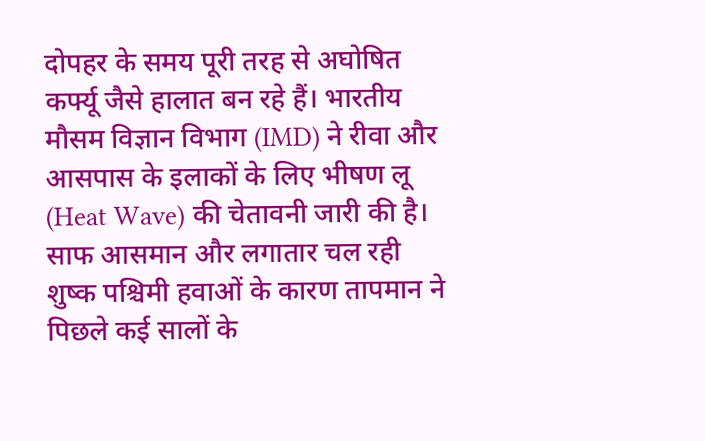दोपहर के समय पूरी तरह से अघोषित कर्फ्यू जैसे हालात बन रहे हैं। भारतीय मौसम विज्ञान विभाग (IMD) ने रीवा और आसपास के इलाकों के लिए भीषण लू (Heat Wave) की चेतावनी जारी की है। साफ आसमान और लगातार चल रही शुष्क पश्चिमी हवाओं के कारण तापमान ने पिछले कई सालों के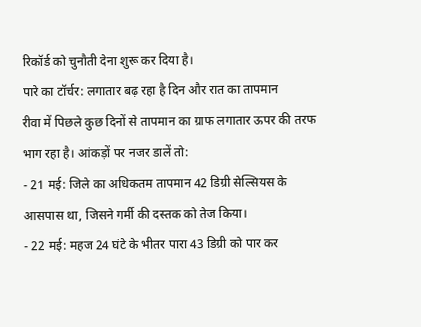रिकॉर्ड को चुनौती देना शुरू कर दिया है।
पारे का टॉर्चर: लगातार बढ़ रहा है दिन और रात का तापमान
रीवा में पिछले कुछ दिनों से तापमान का ग्राफ लगातार ऊपर की तरफ भाग रहा है। आंकड़ों पर नजर डालें तो:
- 21 मई: जिले का अधिकतम तापमान 42 डिग्री सेल्सियस के आसपास था, जिसने गर्मी की दस्तक को तेज किया।
- 22 मई: महज 24 घंटे के भीतर पारा 43 डिग्री को पार कर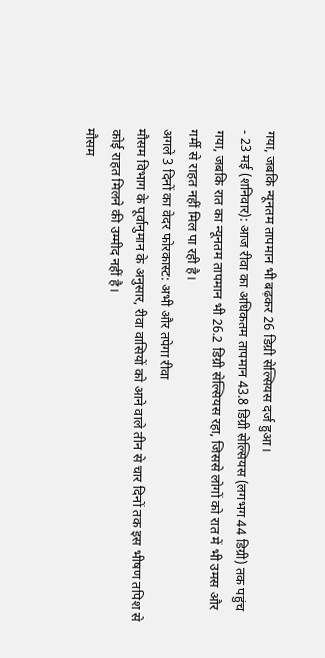गया, जबकि न्यूनतम तापमान भी बढ़कर 26 डिग्री सेल्सियस दर्ज हुआ।
- 23 मई (शनिवार): आज रीवा का अधिकतम तापमान 43.8 डिग्री सेल्सियस (लगभग 44 डिग्री) तक पहुंच गया, जबकि रात का न्यूनतम तापमान भी 26.2 डिग्री सेल्सियस रहा, जिससे लोगों को रात में भी उमस और गर्मी से राहत नहीं मिल पा रही है।
अगले 3 दिनों का वेदर फोरकास्ट: अभी और तपेगा रीवा
मौसम विभाग के पूर्वानुमान के अनुसार, रीवा वासियों को आने वाले तीन से चार दिनों तक इस भीषण तपिश से कोई राहत मिलने की उम्मीद नहीं है।
मौसम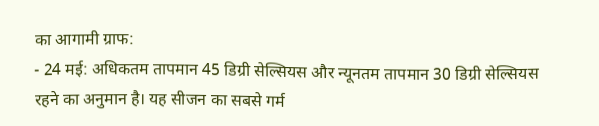का आगामी ग्राफ:
- 24 मई: अधिकतम तापमान 45 डिग्री सेल्सियस और न्यूनतम तापमान 30 डिग्री सेल्सियस रहने का अनुमान है। यह सीजन का सबसे गर्म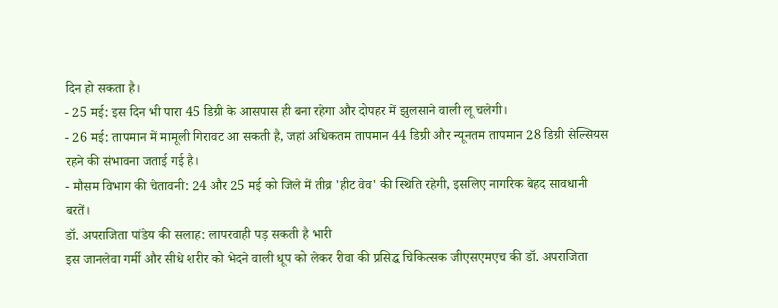दिन हो सकता है।
- 25 मई: इस दिन भी पारा 45 डिग्री के आसपास ही बना रहेगा और दोपहर में झुलसाने वाली लू चलेगी।
- 26 मई: तापमान में मामूली गिरावट आ सकती है, जहां अधिकतम तापमान 44 डिग्री और न्यूनतम तापमान 28 डिग्री सेल्सियस रहने की संभावना जताई गई है।
- मौसम विभाग की चेतावनी: 24 और 25 मई को जिले में तीव्र 'हीट वेव' की स्थिति रहेगी, इसलिए नागरिक बेहद सावधानी बरतें।
डॉ. अपराजिता पांडेय की सलाह: लापरवाही पड़ सकती है भारी
इस जानलेवा गर्मी और सीधे शरीर को भेदने वाली धूप को लेकर रीवा की प्रसिद्ध चिकित्सक जीएसएमएच की डॉ. अपराजिता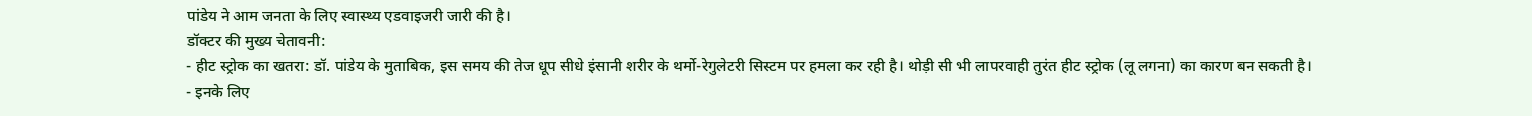पांडेय ने आम जनता के लिए स्वास्थ्य एडवाइजरी जारी की है।
डॉक्टर की मुख्य चेतावनी:
- हीट स्ट्रोक का खतरा: डॉ. पांडेय के मुताबिक, इस समय की तेज धूप सीधे इंसानी शरीर के थर्मो-रेगुलेटरी सिस्टम पर हमला कर रही है। थोड़ी सी भी लापरवाही तुरंत हीट स्ट्रोक (लू लगना) का कारण बन सकती है।
- इनके लिए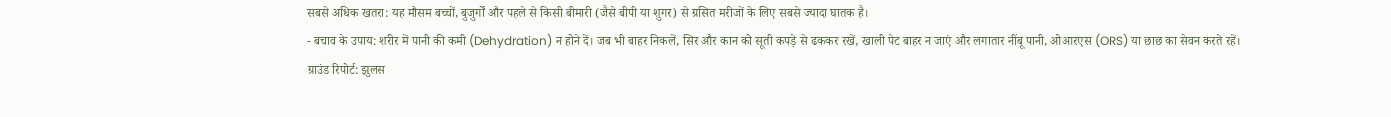सबसे अधिक खतरा: यह मौसम बच्चों, बुजुर्गों और पहले से किसी बीमारी (जैसे बीपी या शुगर) से ग्रसित मरीजों के लिए सबसे ज्यादा घातक है।
- बचाव के उपाय: शरीर में पानी की कमी (Dehydration) न होने दें। जब भी बाहर निकलें, सिर और कान को सूती कपड़े से ढककर रखें, खाली पेट बाहर न जाएं और लगातार नींबू पानी, ओआरएस (ORS) या छाछ का सेवन करते रहें।
ग्राउंड रिपोर्ट: झुलस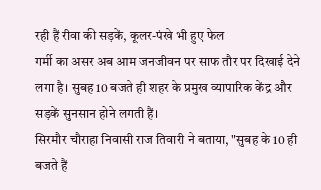रही हैं रीवा की सड़कें, कूलर-पंखे भी हुए फेल
गर्मी का असर अब आम जनजीवन पर साफ तौर पर दिखाई देने लगा है। सुबह 10 बजते ही शहर के प्रमुख व्यापारिक केंद्र और सड़कें सुनसान होने लगती हैं।
सिरमौर चौराहा निवासी राज तिवारी ने बताया, "सुबह के 10 ही बजते हैं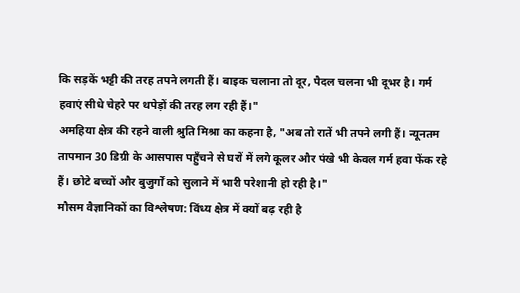कि सड़कें भट्टी की तरह तपने लगती हैं। बाइक चलाना तो दूर, पैदल चलना भी दूभर है। गर्म हवाएं सीधे चेहरे पर थपेड़ों की तरह लग रही हैं।"
अमहिया क्षेत्र की रहने वाली श्रुति मिश्रा का कहना है, "अब तो रातें भी तपने लगी हैं। न्यूनतम तापमान 30 डिग्री के आसपास पहुँचने से घरों में लगे कूलर और पंखे भी केवल गर्म हवा फेंक रहे हैं। छोटे बच्चों और बुजुर्गों को सुलाने में भारी परेशानी हो रही है।"
मौसम वैज्ञानिकों का विश्लेषण: विंध्य क्षेत्र में क्यों बढ़ रही है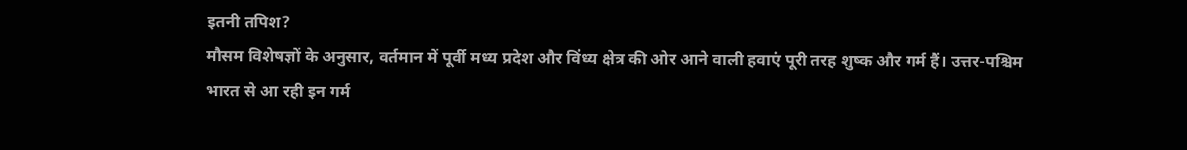इतनी तपिश?
मौसम विशेषज्ञों के अनुसार, वर्तमान में पूर्वी मध्य प्रदेश और विंध्य क्षेत्र की ओर आने वाली हवाएं पूरी तरह शुष्क और गर्म हैं। उत्तर-पश्चिम भारत से आ रही इन गर्म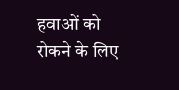हवाओं को रोकने के लिए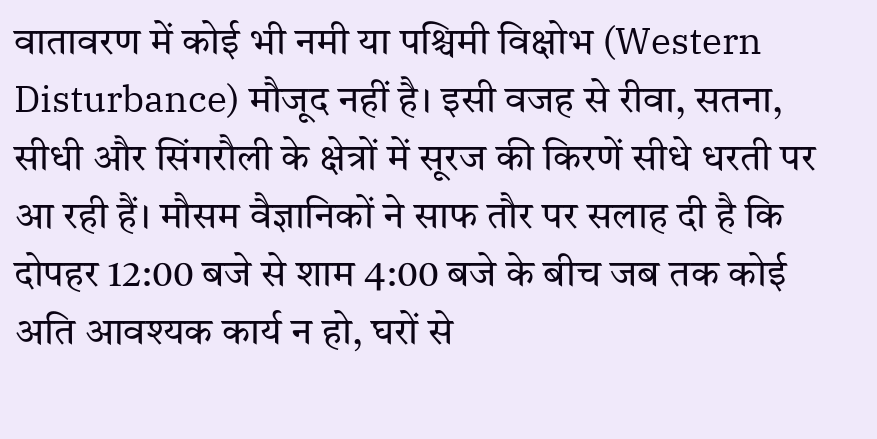वातावरण में कोई भी नमी या पश्चिमी विक्षोभ (Western Disturbance) मौजूद नहीं है। इसी वजह से रीवा, सतना, सीधी और सिंगरौली के क्षेत्रों में सूरज की किरणें सीधे धरती पर आ रही हैं। मौसम वैज्ञानिकों ने साफ तौर पर सलाह दी है कि दोपहर 12:00 बजे से शाम 4:00 बजे के बीच जब तक कोई अति आवश्यक कार्य न हो, घरों से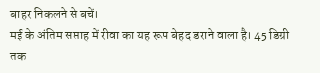बाहर निकलने से बचें।
मई के अंतिम सप्ताह में रीवा का यह रूप बेहद डराने वाला है। 45 डिग्री तक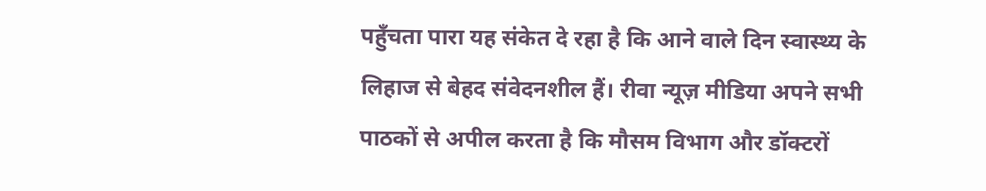पहुँचता पारा यह संकेत दे रहा है कि आने वाले दिन स्वास्थ्य के लिहाज से बेहद संवेदनशील हैं। रीवा न्यूज़ मीडिया अपने सभी पाठकों से अपील करता है कि मौसम विभाग और डॉक्टरों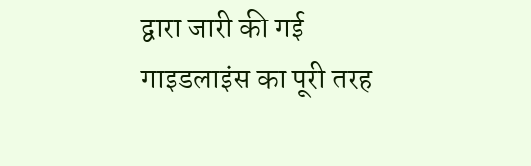द्वारा जारी की गई गाइडलाइंस का पूरी तरह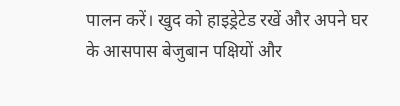पालन करें। खुद को हाइड्रेटेड रखें और अपने घर के आसपास बेजुबान पक्षियों और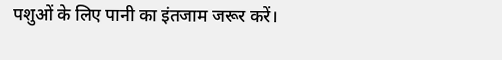पशुओं के लिए पानी का इंतजाम जरूर करें।